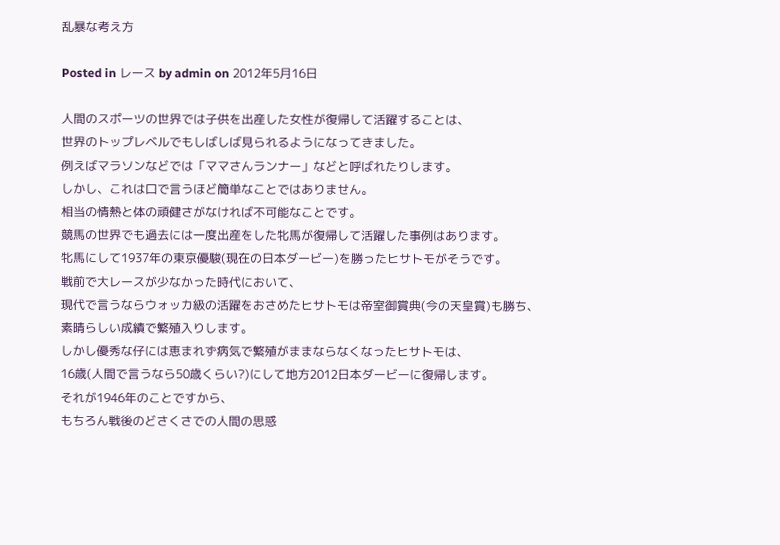乱暴な考え方

Posted in レース by admin on 2012年5月16日

人間のスポーツの世界では子供を出産した女性が復帰して活躍することは、
世界のトップレベルでもしばしば見られるようになってきました。
例えばマラソンなどでは「ママさんランナー」などと呼ばれたりします。
しかし、これは口で言うほど簡単なことではありません。
相当の情熱と体の頑健さがなければ不可能なことです。
競馬の世界でも過去には一度出産をした牝馬が復帰して活躍した事例はあります。
牝馬にして1937年の東京優駿(現在の日本ダービー)を勝ったヒサトモがそうです。
戦前で大レースが少なかった時代において、
現代で言うならウォッカ級の活躍をおさめたヒサトモは帝室御賞典(今の天皇賞)も勝ち、
素晴らしい成績で繁殖入りします。
しかし優秀な仔には恵まれず病気で繁殖がままならなくなったヒサトモは、
16歳(人間で言うなら50歳くらい?)にして地方2012日本ダービーに復帰します。
それが1946年のことですから、
もちろん戦後のどさくさでの人間の思惑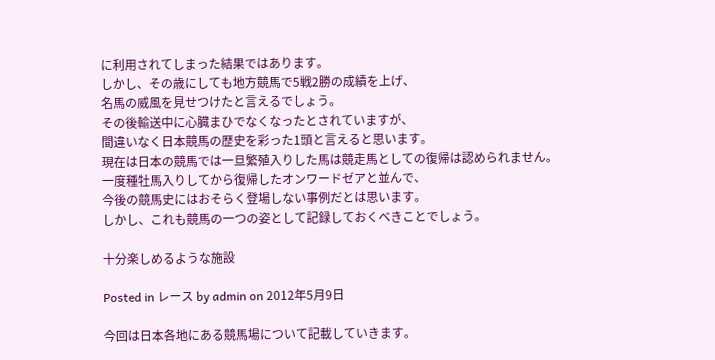に利用されてしまった結果ではあります。
しかし、その歳にしても地方競馬で5戦2勝の成績を上げ、
名馬の威風を見せつけたと言えるでしょう。
その後輸送中に心臓まひでなくなったとされていますが、
間違いなく日本競馬の歴史を彩った1頭と言えると思います。
現在は日本の競馬では一旦繁殖入りした馬は競走馬としての復帰は認められません。
一度種牡馬入りしてから復帰したオンワードゼアと並んで、
今後の競馬史にはおそらく登場しない事例だとは思います。
しかし、これも競馬の一つの姿として記録しておくべきことでしょう。

十分楽しめるような施設

Posted in レース by admin on 2012年5月9日

今回は日本各地にある競馬場について記載していきます。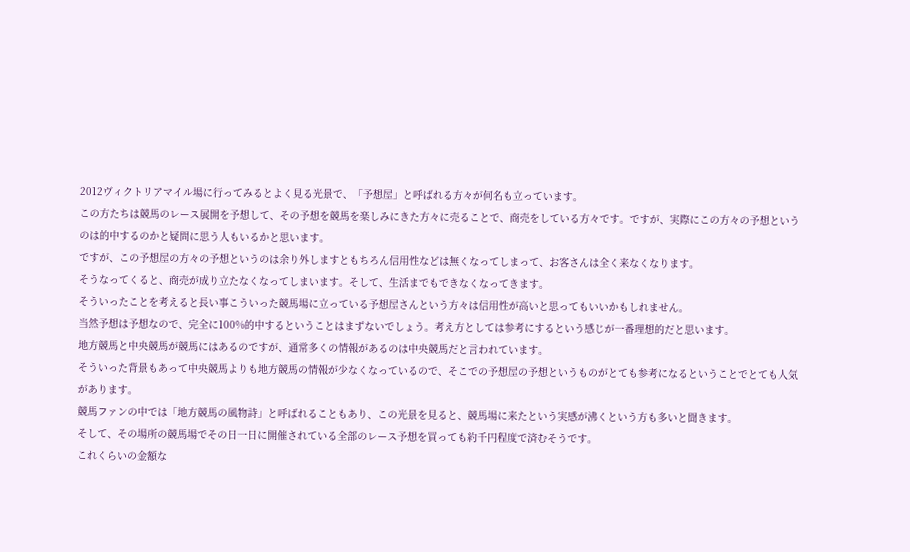2012ヴィクトリアマイル場に行ってみるとよく見る光景で、「予想屋」と呼ばれる方々が何名も立っています。
この方たちは競馬のレース展開を予想して、その予想を競馬を楽しみにきた方々に売ることで、商売をしている方々です。ですが、実際にこの方々の予想というのは的中するのかと疑問に思う人もいるかと思います。
ですが、この予想屋の方々の予想というのは余り外しますともちろん信用性などは無くなってしまって、お客さんは全く来なくなります。
そうなってくると、商売が成り立たなくなってしまいます。そして、生活までもできなくなってきます。
そういったことを考えると長い事こういった競馬場に立っている予想屋さんという方々は信用性が高いと思ってもいいかもしれません。
当然予想は予想なので、完全に100%的中するということはまずないでしょう。考え方としては参考にするという感じが一番理想的だと思います。
地方競馬と中央競馬が競馬にはあるのですが、通常多くの情報があるのは中央競馬だと言われています。
そういった背景もあって中央競馬よりも地方競馬の情報が少なくなっているので、そこでの予想屋の予想というものがとても参考になるということでとても人気があります。
競馬ファンの中では「地方競馬の風物詩」と呼ばれることもあり、この光景を見ると、競馬場に来たという実感が沸くという方も多いと聞きます。
そして、その場所の競馬場でその日一日に開催されている全部のレース予想を買っても約千円程度で済むそうです。
これくらいの金額な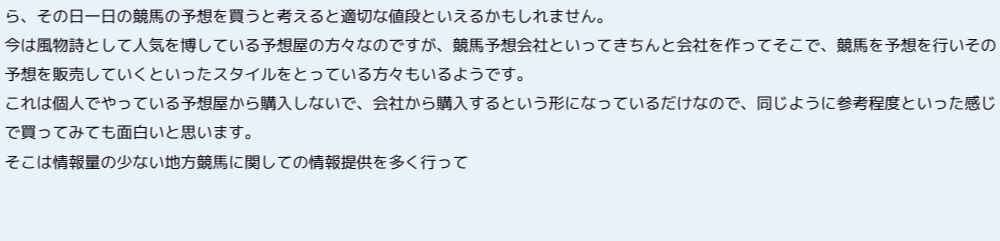ら、その日一日の競馬の予想を買うと考えると適切な値段といえるかもしれません。
今は風物詩として人気を博している予想屋の方々なのですが、競馬予想会社といってきちんと会社を作ってそこで、競馬を予想を行いその予想を販売していくといったスタイルをとっている方々もいるようです。
これは個人でやっている予想屋から購入しないで、会社から購入するという形になっているだけなので、同じように参考程度といった感じで買ってみても面白いと思います。
そこは情報量の少ない地方競馬に関しての情報提供を多く行って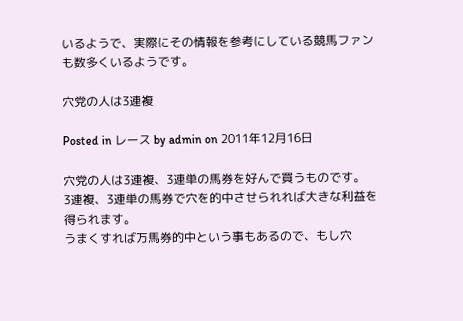いるようで、実際にその情報を参考にしている競馬ファンも数多くいるようです。

穴党の人は3連複

Posted in レース by admin on 2011年12月16日

穴党の人は3連複、3連単の馬券を好んで買うものです。
3連複、3連単の馬券で穴を的中させられれば大きな利益を得られます。
うまくすれば万馬券的中という事もあるので、もし穴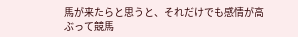馬が来たらと思うと、それだけでも感情が高ぶって競馬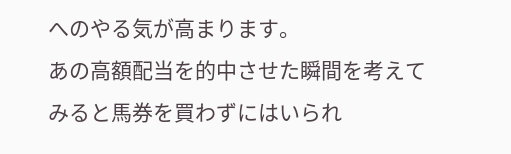へのやる気が高まります。
あの高額配当を的中させた瞬間を考えてみると馬券を買わずにはいられ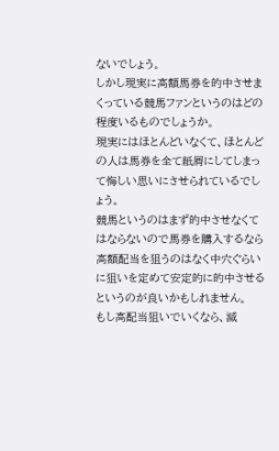ないでしょう。
しかし現実に高額馬券を的中させまくっている競馬ファンというのはどの程度いるものでしょうか。
現実にはほとんどいなくて、ほとんどの人は馬券を全て紙屑にしてしまって悔しい思いにさせられているでしょう。
競馬というのはまず的中させなくてはならないので馬券を購入するなら高額配当を狙うのはなく中穴ぐらいに狙いを定めて安定的に的中させるというのが良いかもしれません。
もし高配当狙いでいくなら、滅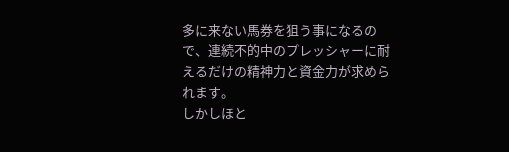多に来ない馬券を狙う事になるので、連続不的中のプレッシャーに耐えるだけの精神力と資金力が求められます。
しかしほと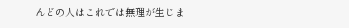んどの人はこれでは無理が生じま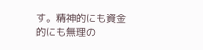す。精神的にも資金的にも無理の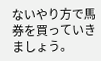ないやり方で馬券を買っていきましょう。